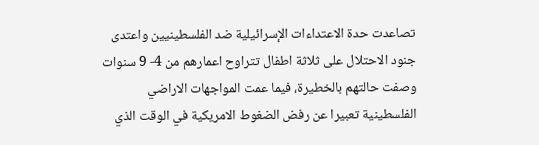تصاعدت حدة الاعتداءات الإسرائيلية ضد الفلسطينيين واعتدى جنود الاحتلال على ثلاثة اطفال تتراوح اعمارهم من 4- 9 سنوات وصفت حالتهم بالخطيرة، فيما عمت المواجهات الاراضي الفلسطينية تعبيرا عن رفض الضغوط الامريكية في الوقت الذي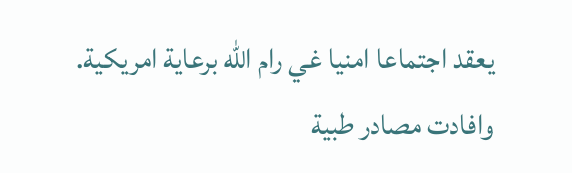يعقد اجتماعا امنيا غي رام الله برعاية امريكية.
وافادت مصادر طبية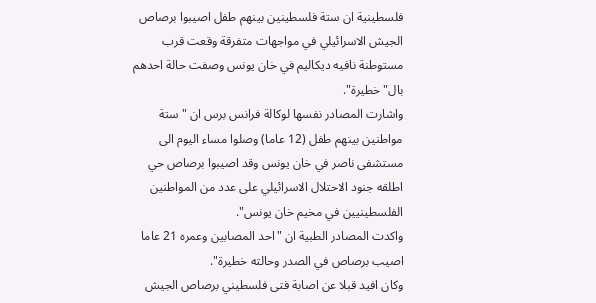فلسطينية ان ستة فلسطينين بينهم طفل اصيبوا برصاص الجيش الاسرائيلي في مواجهات متفرقة وقعت قرب مستوطنة نافيه ديكاليم في خان يونس وصفت حالة احدهم بال"خطيرة".
واشارت المصادر نفسها لوكالة فرانس برس ان "ستة مواطنين بينهم طفل (12 عاما) وصلوا مساء اليوم الى مستشفى ناصر في خان يونس وقد اصيبوا برصاص حي اطلقه جنود الاحتلال الاسرائيلي على عدد من المواطنين الفلسطينيين في مخيم خان يونس".
واكدت المصادر الطبية ان "احد المصابين وعمره 21 عاما اصيب برصاص في الصدر وحالته خطيرة".
وكان افيد قبلا عن اصابة فتى فلسطيني برصاص الجيش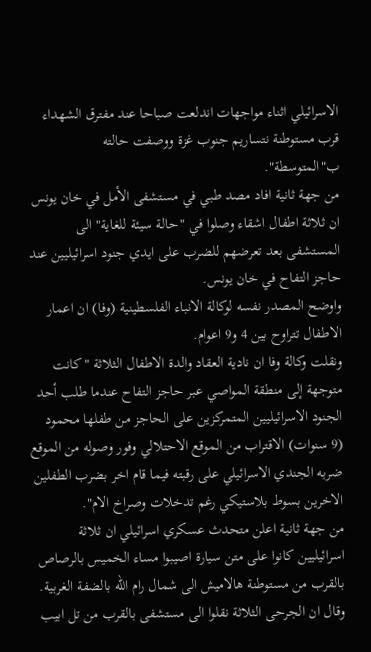الاسرائيلي اثناء مواجهات اندلعت صباحا عند مفترق الشهداء قرب مستوطنة نتساريم جنوب غزة ووصفت حالته ب"المتوسطة".
من جهة ثانية افاد مصد طبي في مستشفى الأمل في خان يونس ان ثلاثة اطفال اشقاء وصلوا في "حالة سيئة للغاية" الى المستشفى بعد تعرضهم للضرب على ايدي جنود اسرائيليين عند حاجز التفاح في خان يونس.
واوضح المصدر نفسه لوكالة الانباء الفلسطينية (وفا) ان اعمار الاطفال تتراوح بين 4 و9 اعوام.
ونقلت وكالة وفا ان نادية العقاد والدة الاطفال الثلاثة "كانت متوجهة إلى منطقة المواصي عبر حاجز التفاح عندما طلب أحد الجنود الاسرائيليين المتمركزين على الحاجز من طفلها محمود (9 سنوات) الاقتراب من الموقع الاحتلالي وفور وصوله من الموقع ضربه الجندي الاسرائيلي على رقبته فيما قام اخر بضرب الطفلين الاخرين بسوط بلاستيكي رغم تدخلات وصراخ الام".
من جهة ثانية اعلن متحدث عسكري اسرائيلي ان ثلاثة اسرائيليين كانوا على متن سيارة اصيبوا مساء الخميس بالرصاص بالقرب من مستوطنة هالاميش الى شمال رام الله بالضفة الغربية.
وقال ان الجرحى الثلاثة نقلوا الى مستشفى بالقرب من تل ابيب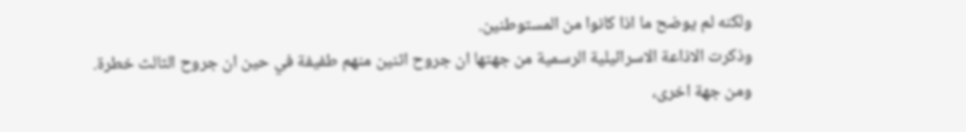ولكنه لم يوضح ما اذا كانوا من المستوطنين.
وذكرت الاذاعة الاسرائيلية الرسمية من جهتها ان جروح اثنين منهم طفيفة في حين ان جروح الثالث خطرة.
ومن جهة اخرى،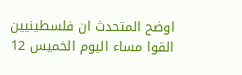اوضح المتحدث ان فلسطينيين القوا مساء اليوم الخميس 12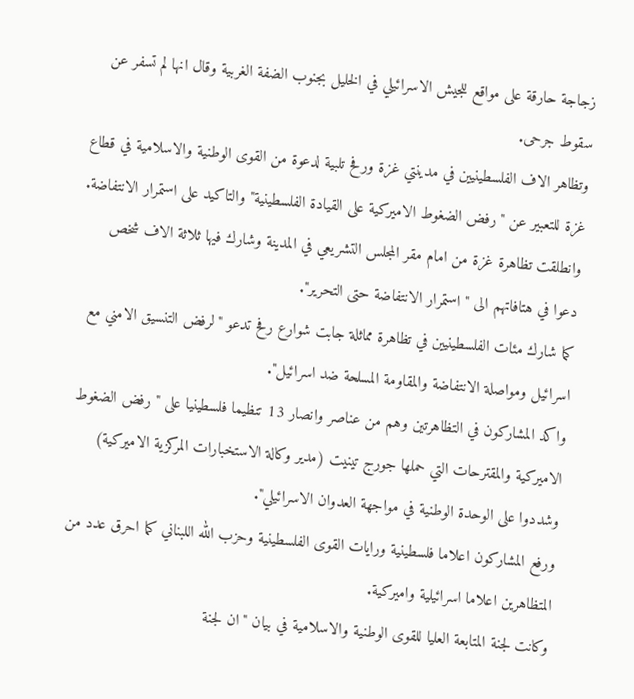زجاجة حارقة على مواقع للجيش الاسرائيلي في الخليل بجنوب الضفة الغربية وقال انها لم تسفر عن سقوط جرحى.
وتظاهر الاف الفلسطينيين في مدينتي غزة ورفح تلبية لدعوة من القوى الوطنية والاسلامية في قطاع غزة للتعبير عن "رفض الضغوط الاميركية على القيادة الفلسطينية" والتاكيد على استمرار الانتفاضة.
وانطلقت تظاهرة غزة من امام مقر المجلس التشريعي في المدينة وشارك فيها ثلاثة الاف شخص دعوا في هتافاتهم الى "استمرار الانتفاضة حتى التحرير".
كما شارك مئات الفلسطينيين في تظاهرة مماثلة جابت شوارع رفح تدعو "لرفض التنسيق الامني مع اسرائيل ومواصلة الانتفاضة والمقاومة المسلحة ضد اسرائيل".
واكد المشاركون في التظاهرتين وهم من عناصر وانصار 13 تنظيما فلسطينيا على "رفض الضغوط الاميركية والمقترحات التي حملها جورج تينيت (مدير وكالة الاستخبارات المركزية الاميركية) وشددوا على الوحدة الوطنية في مواجهة العدوان الاسرائيلي".
ورفع المشاركون اعلاما فلسطينية ورايات القوى الفلسطينية وحزب الله اللبناني كما احرق عدد من المتظاهرين اعلاما اسرائيلية واميركية.
وكانت لجنة المتابعة العليا للقوى الوطنية والاسلامية في بيان "ان لجنة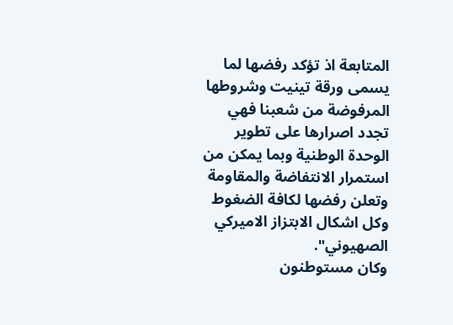المتابعة اذ تؤكد رفضها لما يسمى ورقة تينيت وشروطها المرفوضة من شعبنا فهي تجدد اصرارها على تطوير الوحدة الوطنية وبما يمكن من استمرار الانتفاضة والمقاومة وتعلن رفضها لكافة الضغوط وكل اشكال الابتزاز الاميركي الصهيوني".
وكان مستوطنون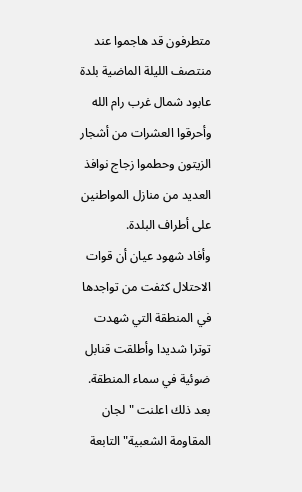متطرفون قد هاجموا عند منتصف الليلة الماضية بلدة عابود شمال غرب رام الله وأحرقوا العشرات من أشجار الزيتون وحطموا زجاج نوافذ العديد من منازل المواطنين على أطراف البلدة.
وأفاد شهود عيان أن قوات الاحتلال كثفت من تواجدها في المنطقة التي شهدت توترا شديدا وأطلقت قنابل ضوئية في سماء المنطقة.
بعد ذلك اعلنت "لجان المقاومة الشعبية" التابعة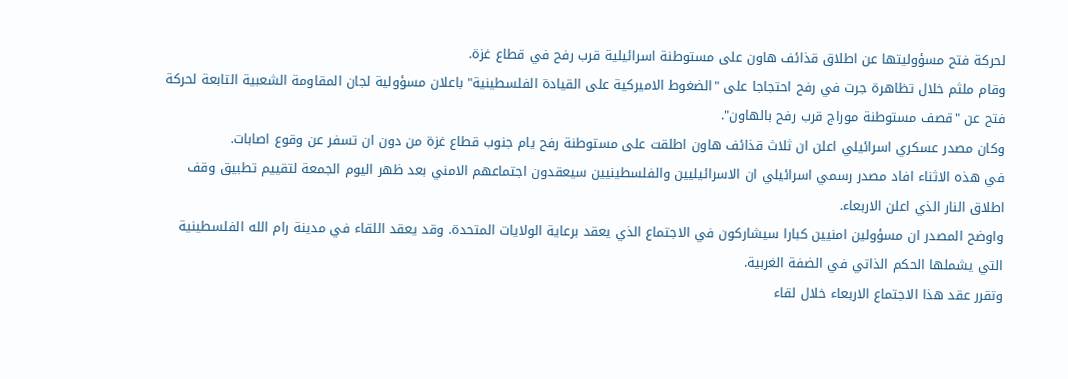لحركة فتح مسؤوليتها عن اطلاق قذائف هاون على مستوطنة اسرائيلية قرب رفح في قطاع غزة.
وقام ملثم خلال تظاهرة جرت في رفح احتجاجا على "الضغوط الاميركية على القيادة الفلسطينية" باعلان مسؤولية لجان المقاومة الشعبية التابعة لحركة فتح عن "قصف مستوطنة موراج قرب رفح بالهاون".
وكان مصدر عسكري اسرائيلي اعلن ان ثلاث قذائف هاون اطلقت على مستوطنة رفح يام جنوب قطاع غزة من دون ان تسفر عن وقوع اصابات.
في هذه الاثناء افاد مصدر رسمي اسرائيلي ان الاسرائيليين والفلسطينيين سيعقدون اجتماعهم الامني بعد ظهر اليوم الجمعة لتقييم تطبيق وقف اطلاق النار الذي اعلن الاربعاء.
واوضح المصدر ان مسؤولين امنيين كبارا سيشاركون في الاجتماع الذي يعقد برعاية الولايات المتحدة. وقد يعقد اللقاء في مدينة رام الله الفلسطينية التي يشملها الحكم الذاتي في الضفة الغربية.
وتقرر عقد هذا الاجتماع الاربعاء خلال لقاء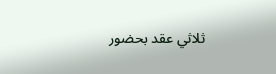ثلاثي عقد بحضور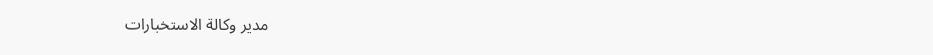مدير وكالة الاستخبارات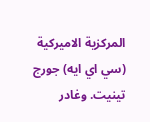المركزية الاميركية (سي اي ايه) جورج تينيت. وغادر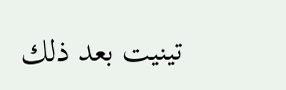تينيت بعد ذلك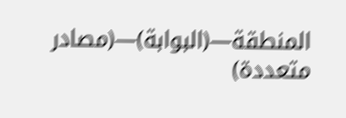المنطقة—(البوابة)—(مصادر متعددة)